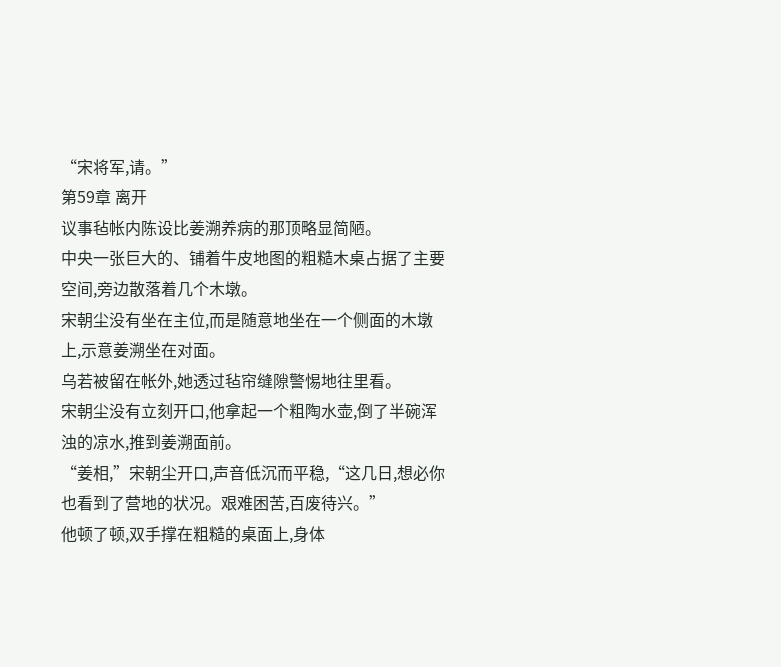“宋将军,请。”
第59章 离开
议事毡帐内陈设比姜溯养病的那顶略显简陋。
中央一张巨大的、铺着牛皮地图的粗糙木桌占据了主要空间,旁边散落着几个木墩。
宋朝尘没有坐在主位,而是随意地坐在一个侧面的木墩上,示意姜溯坐在对面。
乌若被留在帐外,她透过毡帘缝隙警惕地往里看。
宋朝尘没有立刻开口,他拿起一个粗陶水壶,倒了半碗浑浊的凉水,推到姜溯面前。
“姜相,”宋朝尘开口,声音低沉而平稳,“这几日,想必你也看到了营地的状况。艰难困苦,百废待兴。”
他顿了顿,双手撑在粗糙的桌面上,身体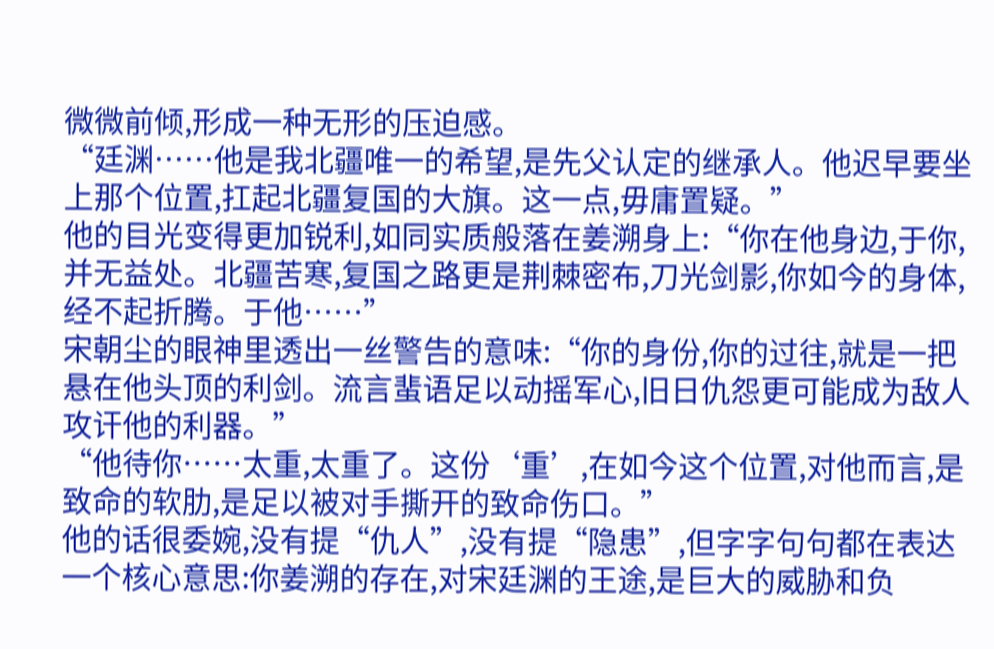微微前倾,形成一种无形的压迫感。
“廷渊……他是我北疆唯一的希望,是先父认定的继承人。他迟早要坐上那个位置,扛起北疆复国的大旗。这一点,毋庸置疑。”
他的目光变得更加锐利,如同实质般落在姜溯身上:“你在他身边,于你,并无益处。北疆苦寒,复国之路更是荆棘密布,刀光剑影,你如今的身体,经不起折腾。于他……”
宋朝尘的眼神里透出一丝警告的意味:“你的身份,你的过往,就是一把悬在他头顶的利剑。流言蜚语足以动摇军心,旧日仇怨更可能成为敌人攻讦他的利器。”
“他待你……太重,太重了。这份‘重’,在如今这个位置,对他而言,是致命的软肋,是足以被对手撕开的致命伤口。”
他的话很委婉,没有提“仇人”,没有提“隐患”,但字字句句都在表达一个核心意思:你姜溯的存在,对宋廷渊的王途,是巨大的威胁和负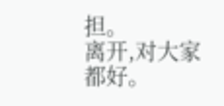担。
离开,对大家都好。